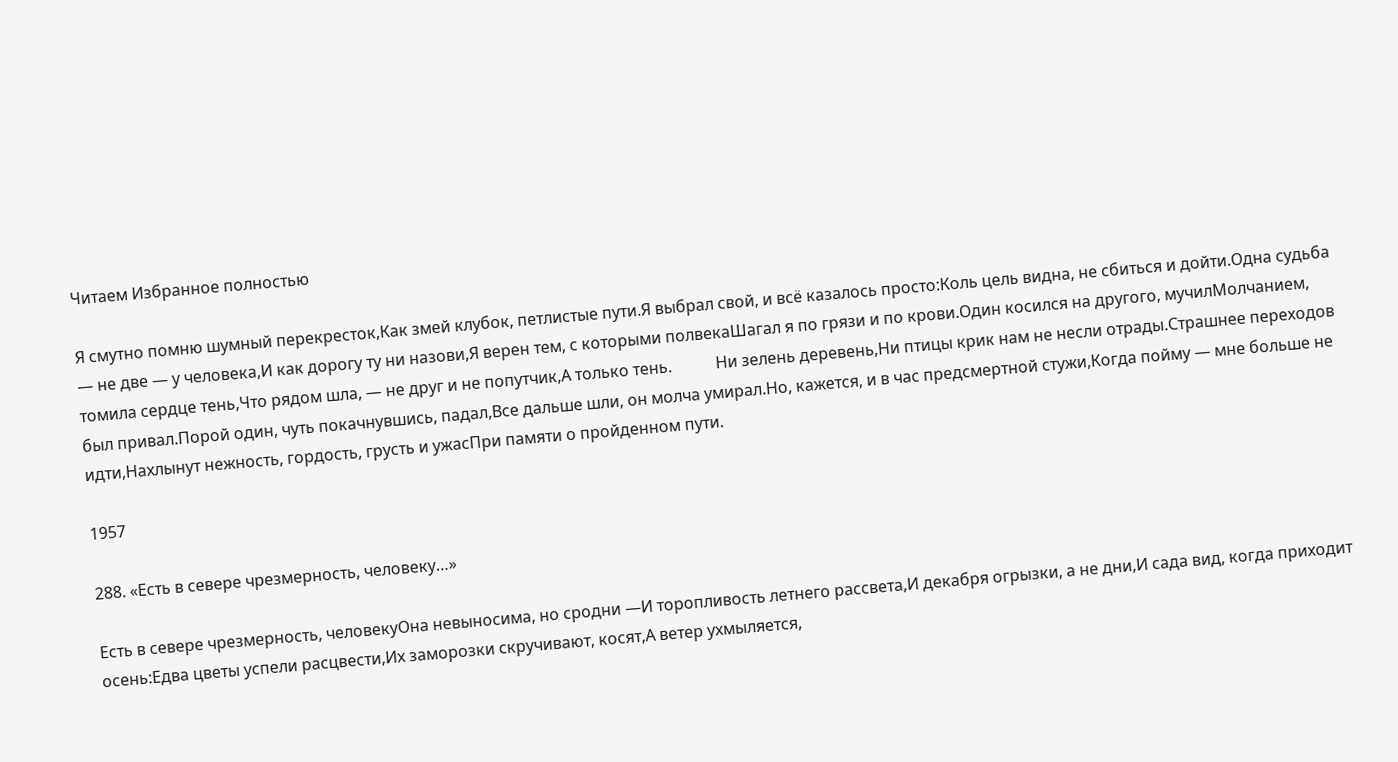Читаем Избранное полностью

Я смутно помню шумный перекресток,Как змей клубок, петлистые пути.Я выбрал свой, и всё казалось просто:Коль цель видна, не сбиться и дойти.Одна судьба — не две — у человека,И как дорогу ту ни назови,Я верен тем, с которыми полвекаШагал я по грязи и по крови.Один косился на другого, мучилМолчанием, томила сердце тень,Что рядом шла, — не друг и не попутчик,А только тень.           Ни зелень деревень,Ни птицы крик нам не несли отрады.Страшнее переходов был привал.Порой один, чуть покачнувшись, падал,Все дальше шли, он молча умирал.Но, кажется, и в час предсмертной стужи,Когда пойму — мне больше не идти,Нахлынут нежность, гордость, грусть и ужасПри памяти о пройденном пути.

1957

288. «Есть в севере чрезмерность, человеку…»

Есть в севере чрезмерность, человекуОна невыносима, но сродни —И торопливость летнего рассвета,И декабря огрызки, а не дни,И сада вид, когда приходит осень:Едва цветы успели расцвести,Их заморозки скручивают, косят,А ветер ухмыляется,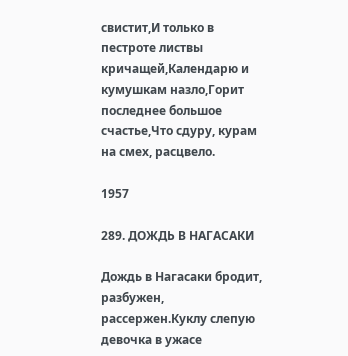свистит,И только в пестроте листвы кричащей,Календарю и кумушкам назло,Горит последнее большое счастье,Что сдуру, курам на смех, расцвело.

1957

289. ДОЖДЬ В НАГАСАКИ

Дождь в Нагасаки бродит, разбужен, рассержен.Куклу слепую девочка в ужасе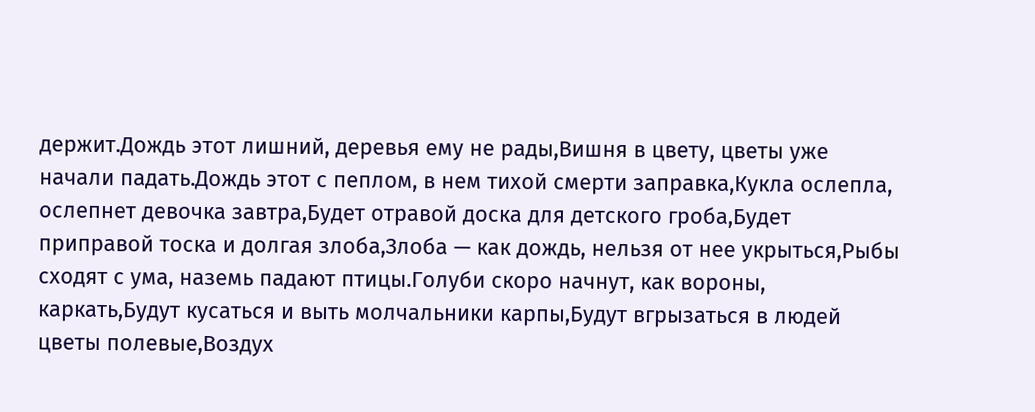держит.Дождь этот лишний, деревья ему не рады,Вишня в цвету, цветы уже начали падать.Дождь этот с пеплом, в нем тихой смерти заправка,Кукла ослепла, ослепнет девочка завтра,Будет отравой доска для детского гроба,Будет приправой тоска и долгая злоба,Злоба — как дождь, нельзя от нее укрыться,Рыбы сходят с ума, наземь падают птицы.Голуби скоро начнут, как вороны, каркать,Будут кусаться и выть молчальники карпы,Будут вгрызаться в людей цветы полевые,Воздух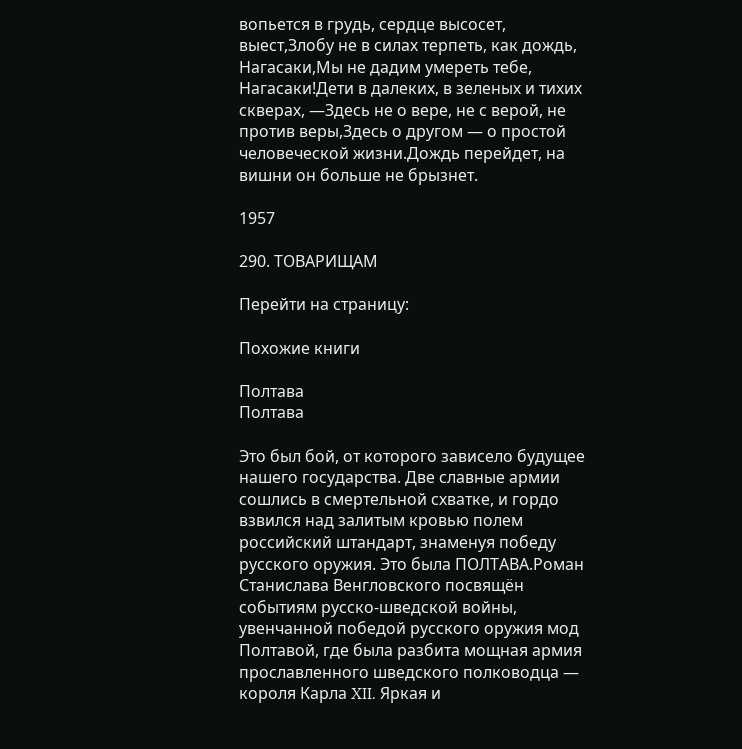вопьется в грудь, сердце высосет, выест,Злобу не в силах терпеть, как дождь, Нагасаки,Мы не дадим умереть тебе, Нагасаки!Дети в далеких, в зеленых и тихих скверах, —Здесь не о вере, не с верой, не против веры,Здесь о другом — о простой человеческой жизни.Дождь перейдет, на вишни он больше не брызнет.

1957

290. ТОВАРИЩАМ

Перейти на страницу:

Похожие книги

Полтава
Полтава

Это был бой, от которого зависело будущее нашего государства. Две славные армии сошлись в смертельной схватке, и гордо взвился над залитым кровью полем российский штандарт, знаменуя победу русского оружия. Это была ПОЛТАВА.Роман Станислава Венгловского посвящён событиям русско-шведской войны, увенчанной победой русского оружия мод Полтавой, где была разбита мощная армия прославленного шведского полководца — короля Карла XII. Яркая и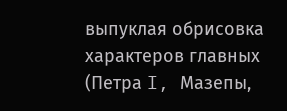выпуклая обрисовка характеров главных (Петра I, Мазепы,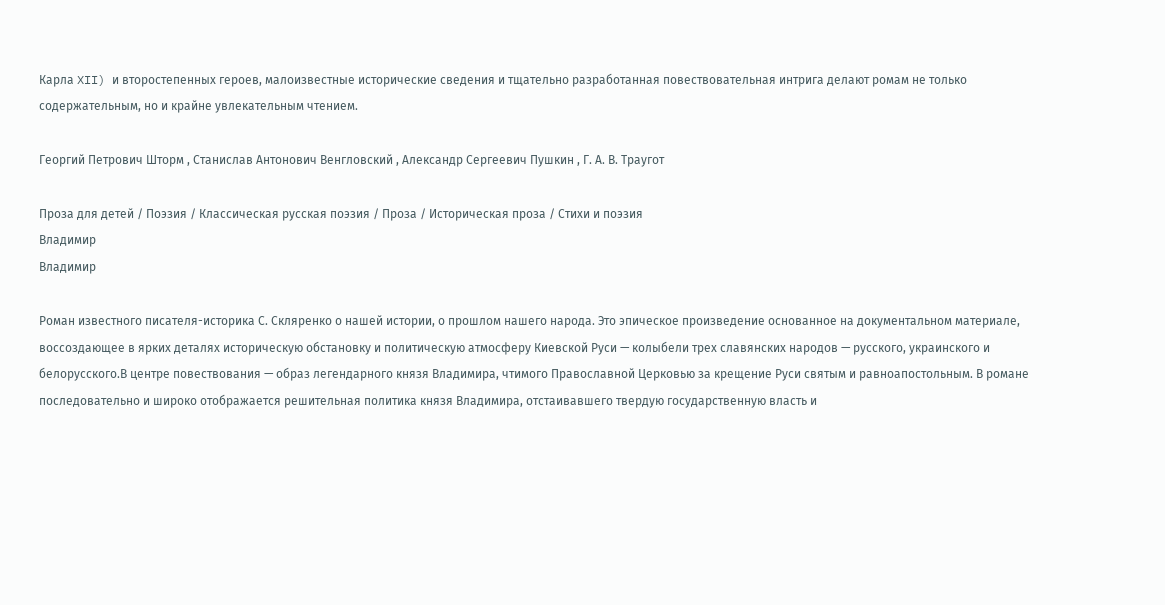Карла XII) и второстепенных героев, малоизвестные исторические сведения и тщательно разработанная повествовательная интрига делают ромам не только содержательным, но и крайне увлекательным чтением.

Георгий Петрович Шторм , Станислав Антонович Венгловский , Александр Сергеевич Пушкин , Г. А. В. Траугот

Проза для детей / Поэзия / Классическая русская поэзия / Проза / Историческая проза / Стихи и поэзия
Владимир
Владимир

Роман известного писателя-историка С. Скляренко о нашей истории, о прошлом нашего народа. Это эпическое произведение основанное на документальном материале, воссоздающее в ярких деталях историческую обстановку и политическую атмосферу Киевской Руси — колыбели трех славянских народов — русского, украинского и белорусского.В центре повествования — образ легендарного князя Владимира, чтимого Православной Церковью за крещение Руси святым и равноапостольным. В романе последовательно и широко отображается решительная политика князя Владимира, отстаивавшего твердую государственную власть и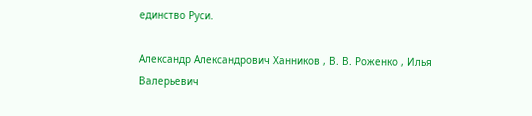единство Руси.

Александр Александрович Ханников , В. В. Роженко , Илья Валерьевич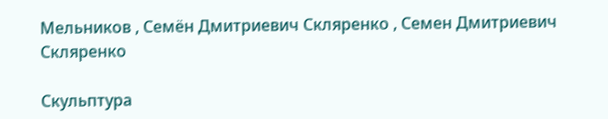Мельников , Семён Дмитриевич Скляренко , Семен Дмитриевич Скляренко

Скульптура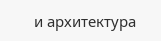и архитектура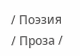/ Поэзия / Проза /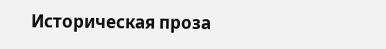Историческая проза